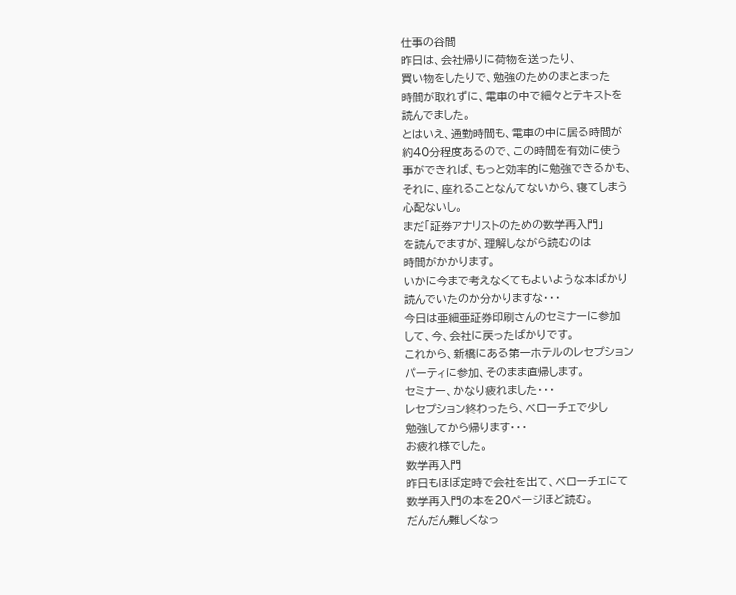仕事の谷間
昨日は、会社帰りに荷物を送ったり、
買い物をしたりで、勉強のためのまとまった
時間が取れずに、電車の中で細々とテキストを
読んでました。
とはいえ、通勤時間も、電車の中に居る時間が
約40分程度あるので、この時間を有効に使う
事ができれば、もっと効率的に勉強できるかも、
それに、座れることなんてないから、寝てしまう
心配ないし。
まだ「証券アナリストのための数学再入門」
を読んでますが、理解しながら読むのは
時間がかかります。
いかに今まで考えなくてもよいような本ばかり
読んでいたのか分かりますな・・・
今日は亜細亜証券印刷さんのセミナーに参加
して、今、会社に戻ったばかりです。
これから、新橋にある第一ホテルのレセプション
パーティに参加、そのまま直帰します。
セミナー、かなり疲れました・・・
レセプション終わったら、ベローチェで少し
勉強してから帰ります・・・
お疲れ様でした。
数学再入門
昨日もほぼ定時で会社を出て、ベローチェにて
数学再入門の本を20ページほど読む。
だんだん難しくなっ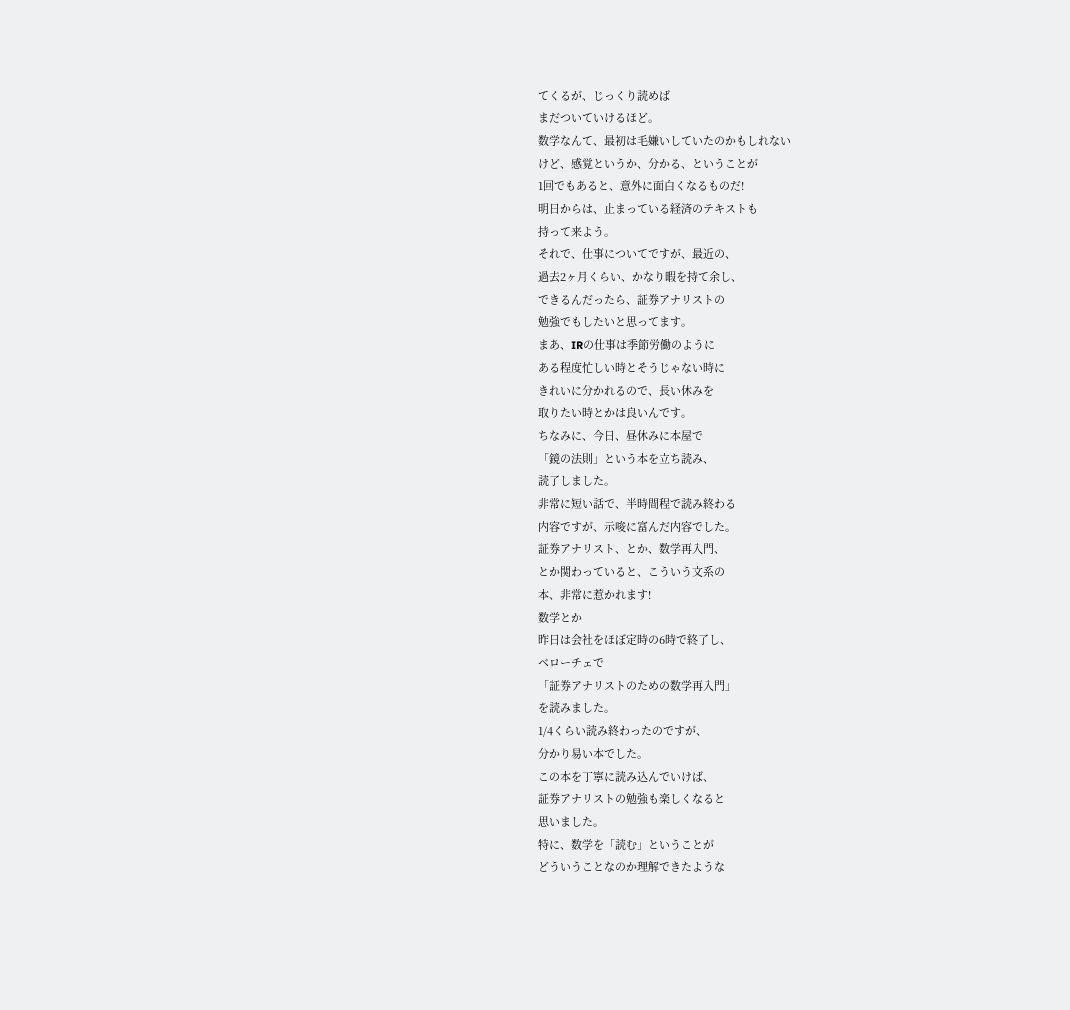てくるが、じっくり読めば
まだついていけるほど。
数学なんて、最初は毛嫌いしていたのかもしれない
けど、感覚というか、分かる、ということが
1回でもあると、意外に面白くなるものだ!
明日からは、止まっている経済のテキストも
持って来よう。
それで、仕事についてですが、最近の、
過去2ヶ月くらい、かなり暇を持て余し、
できるんだったら、証券アナリストの
勉強でもしたいと思ってます。
まあ、IRの仕事は季節労働のように
ある程度忙しい時とそうじゃない時に
きれいに分かれるので、長い休みを
取りたい時とかは良いんです。
ちなみに、今日、昼休みに本屋で
「鏡の法則」という本を立ち読み、
読了しました。
非常に短い話で、半時間程で読み終わる
内容ですが、示唆に富んだ内容でした。
証券アナリスト、とか、数学再入門、
とか関わっていると、こういう文系の
本、非常に惹かれます!
数学とか
昨日は会社をほぼ定時の6時で終了し、
ベローチェで
「証券アナリストのための数学再入門」
を読みました。
1/4くらい読み終わったのですが、
分かり易い本でした。
この本を丁寧に読み込んでいけば、
証券アナリストの勉強も楽しくなると
思いました。
特に、数学を「読む」ということが
どういうことなのか理解できたような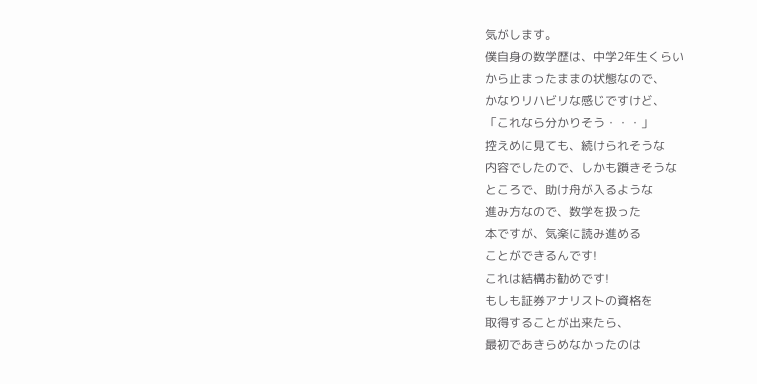気がします。
僕自身の数学歴は、中学2年生くらい
から止まったままの状態なので、
かなりリハビリな感じですけど、
「これなら分かりそう・・・」
控えめに見ても、続けられそうな
内容でしたので、しかも躓きそうな
ところで、助け舟が入るような
進み方なので、数学を扱った
本ですが、気楽に読み進める
ことができるんです!
これは結構お勧めです!
もしも証券アナリストの資格を
取得することが出来たら、
最初であきらめなかったのは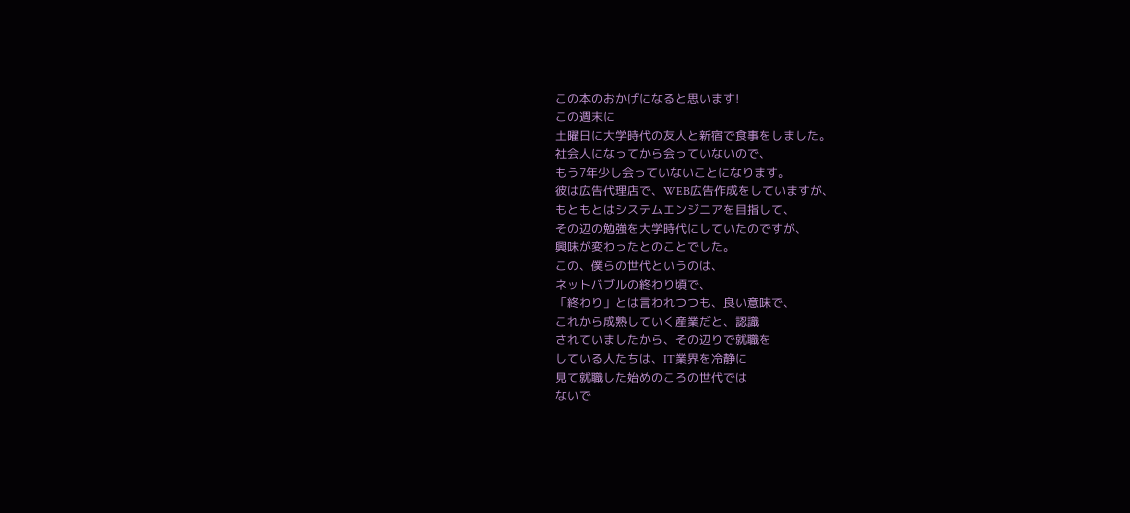この本のおかげになると思います!
この週末に
土曜日に大学時代の友人と新宿で食事をしました。
社会人になってから会っていないので、
もう7年少し会っていないことになります。
彼は広告代理店で、WEB広告作成をしていますが、
もともとはシステムエンジニアを目指して、
その辺の勉強を大学時代にしていたのですが、
興味が変わったとのことでした。
この、僕らの世代というのは、
ネットバブルの終わり頃で、
「終わり」とは言われつつも、良い意味で、
これから成熟していく産業だと、認識
されていましたから、その辺りで就職を
している人たちは、IT業界を冷静に
見て就職した始めのころの世代では
ないで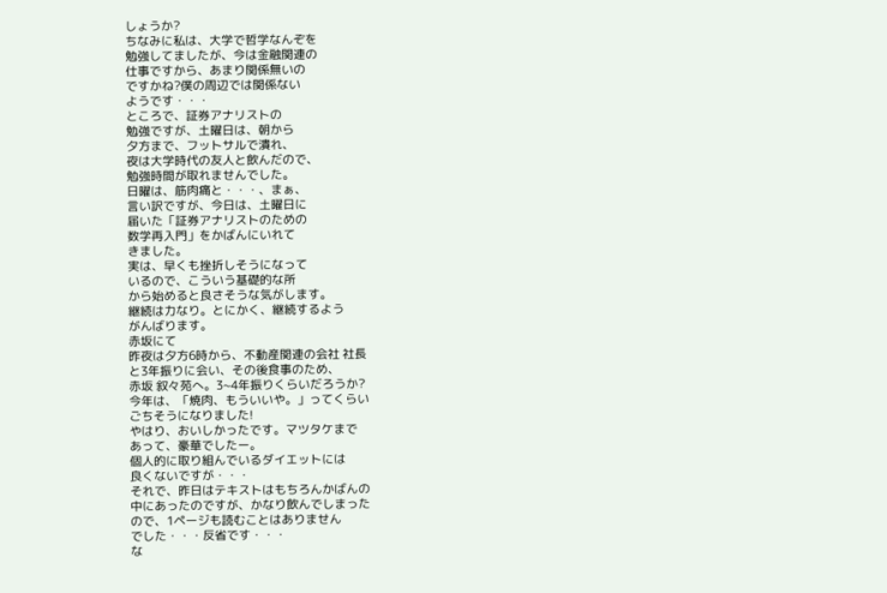しょうか?
ちなみに私は、大学で哲学なんぞを
勉強してましたが、今は金融関連の
仕事ですから、あまり関係無いの
ですかね?僕の周辺では関係ない
ようです・・・
ところで、証券アナリストの
勉強ですが、土曜日は、朝から
夕方まで、フットサルで潰れ、
夜は大学時代の友人と飲んだので、
勉強時間が取れませんでした。
日曜は、筋肉痛と・・・、まぁ、
言い訳ですが、今日は、土曜日に
届いた「証券アナリストのための
数学再入門」をかばんにいれて
きました。
実は、早くも挫折しそうになって
いるので、こういう基礎的な所
から始めると良さそうな気がします。
継続は力なり。とにかく、継続するよう
がんばります。
赤坂にて
昨夜は夕方6時から、不動産関連の会社 社長
と3年振りに会い、その後食事のため、
赤坂 叙々苑へ。3~4年振りくらいだろうか?
今年は、「焼肉、もういいや。」ってくらい
ごちそうになりました!
やはり、おいしかったです。マツタケまで
あって、豪華でしたー。
個人的に取り組んでいるダイエットには
良くないですが・・・
それで、昨日はテキストはもちろんかばんの
中にあったのですが、かなり飲んでしまった
ので、1ページも読むことはありません
でした・・・反省です・・・
な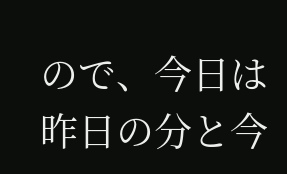ので、今日は昨日の分と今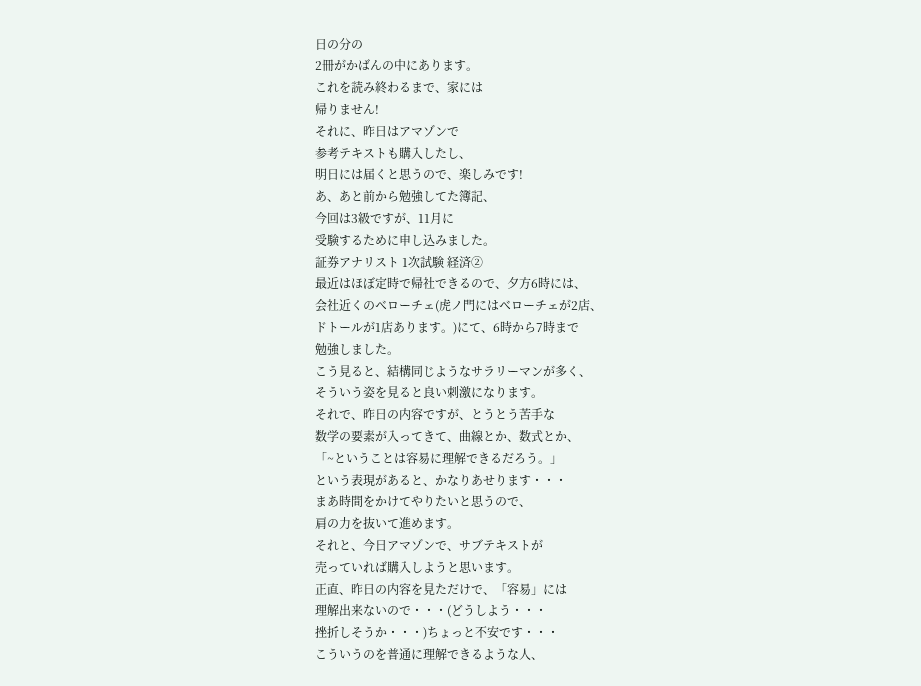日の分の
2冊がかばんの中にあります。
これを読み終わるまで、家には
帰りません!
それに、昨日はアマゾンで
参考テキストも購入したし、
明日には届くと思うので、楽しみです!
あ、あと前から勉強してた簿記、
今回は3級ですが、11月に
受験するために申し込みました。
証券アナリスト 1次試験 経済②
最近はほぼ定時で帰社できるので、夕方6時には、
会社近くのベローチェ(虎ノ門にはベローチェが2店、
ドトールが1店あります。)にて、6時から7時まで
勉強しました。
こう見ると、結構同じようなサラリーマンが多く、
そういう姿を見ると良い刺激になります。
それで、昨日の内容ですが、とうとう苦手な
数学の要素が入ってきて、曲線とか、数式とか、
「~ということは容易に理解できるだろう。」
という表現があると、かなりあせります・・・
まあ時間をかけてやりたいと思うので、
肩の力を抜いて進めます。
それと、今日アマゾンで、サブテキストが
売っていれば購入しようと思います。
正直、昨日の内容を見ただけで、「容易」には
理解出来ないので・・・(どうしよう・・・
挫折しそうか・・・)ちょっと不安です・・・
こういうのを普通に理解できるような人、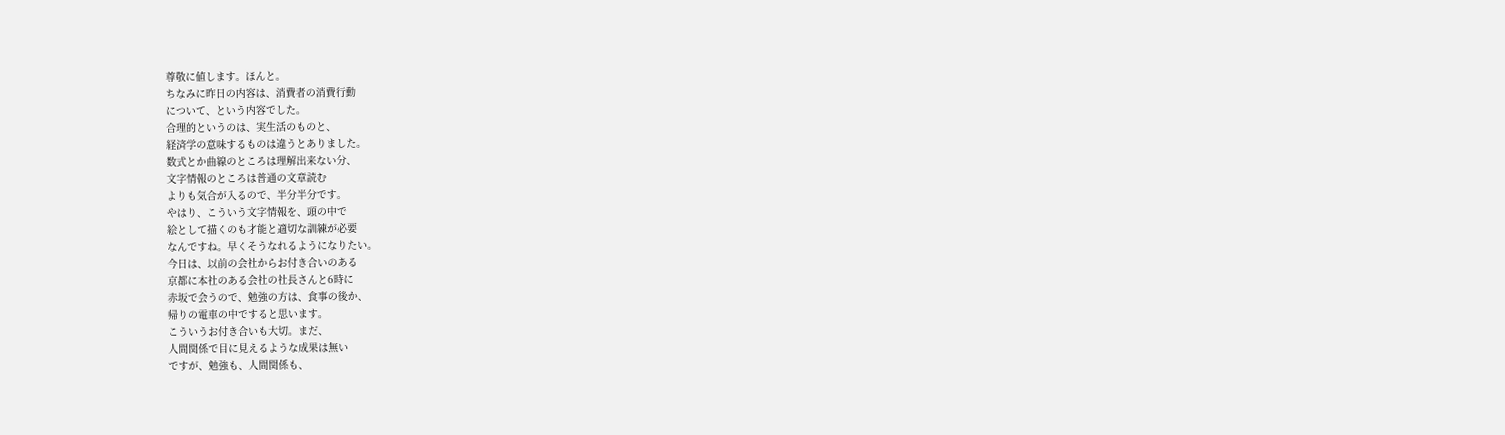尊敬に値します。ほんと。
ちなみに昨日の内容は、消費者の消費行動
について、という内容でした。
合理的というのは、実生活のものと、
経済学の意味するものは違うとありました。
数式とか曲線のところは理解出来ない分、
文字情報のところは普通の文章読む
よりも気合が入るので、半分半分です。
やはり、こういう文字情報を、頭の中で
絵として描くのも才能と適切な訓練が必要
なんですね。早くそうなれるようになりたい。
今日は、以前の会社からお付き合いのある
京都に本社のある会社の社長さんと6時に
赤坂で会うので、勉強の方は、食事の後か、
帰りの電車の中ですると思います。
こういうお付き合いも大切。まだ、
人間関係で目に見えるような成果は無い
ですが、勉強も、人間関係も、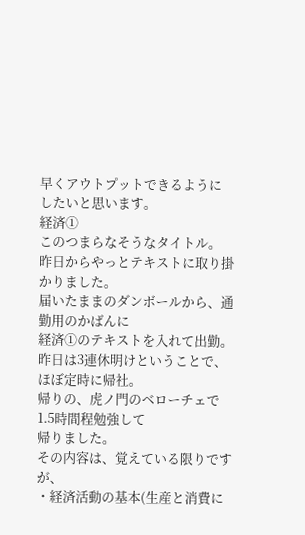早くアウトプットできるように
したいと思います。
経済①
このつまらなそうなタイトル。
昨日からやっとテキストに取り掛かりました。
届いたままのダンボールから、通勤用のかばんに
経済①のテキストを入れて出勤。
昨日は3連休明けということで、ほぼ定時に帰社。
帰りの、虎ノ門のベローチェで1.5時間程勉強して
帰りました。
その内容は、覚えている限りですが、
・経済活動の基本(生産と消費に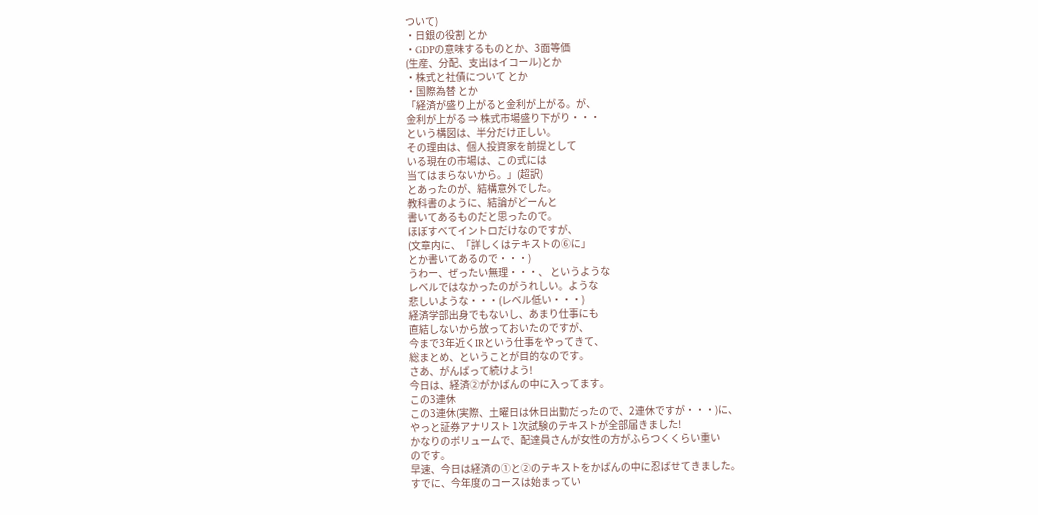ついて)
・日銀の役割 とか
・GDPの意味するものとか、3面等価
(生産、分配、支出はイコール)とか
・株式と社債について とか
・国際為替 とか
「経済が盛り上がると金利が上がる。が、
金利が上がる ⇒ 株式市場盛り下がり・・・
という構図は、半分だけ正しい。
その理由は、個人投資家を前提として
いる現在の市場は、この式には
当てはまらないから。」(超訳)
とあったのが、結構意外でした。
教科書のように、結論がどーんと
書いてあるものだと思ったので。
ほぼすべてイントロだけなのですが、
(文章内に、「詳しくはテキストの⑥に」
とか書いてあるので・・・)
うわー、ぜったい無理・・・、 というような
レベルではなかったのがうれしい。ような
悲しいような・・・(レベル低い・・・)
経済学部出身でもないし、あまり仕事にも
直結しないから放っておいたのですが、
今まで3年近くIRという仕事をやってきて、
総まとめ、ということが目的なのです。
さあ、がんばって続けよう!
今日は、経済②がかばんの中に入ってます。
この3連休
この3連休(実際、土曜日は休日出勤だったので、2連休ですが・・・)に、
やっと証券アナリスト 1次試験のテキストが全部届きました!
かなりのボリュームで、配達員さんが女性の方がふらつくくらい重い
のです。
早速、今日は経済の①と②のテキストをかばんの中に忍ばせてきました。
すでに、今年度のコースは始まってい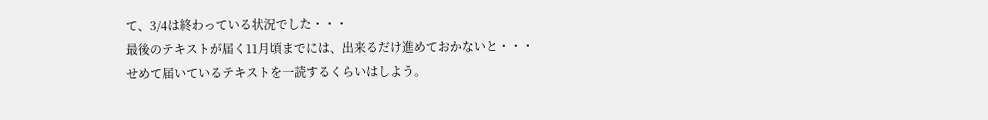て、3/4は終わっている状況でした・・・
最後のテキストが届く11月頃までには、出来るだけ進めておかないと・・・
せめて届いているテキストを一読するくらいはしよう。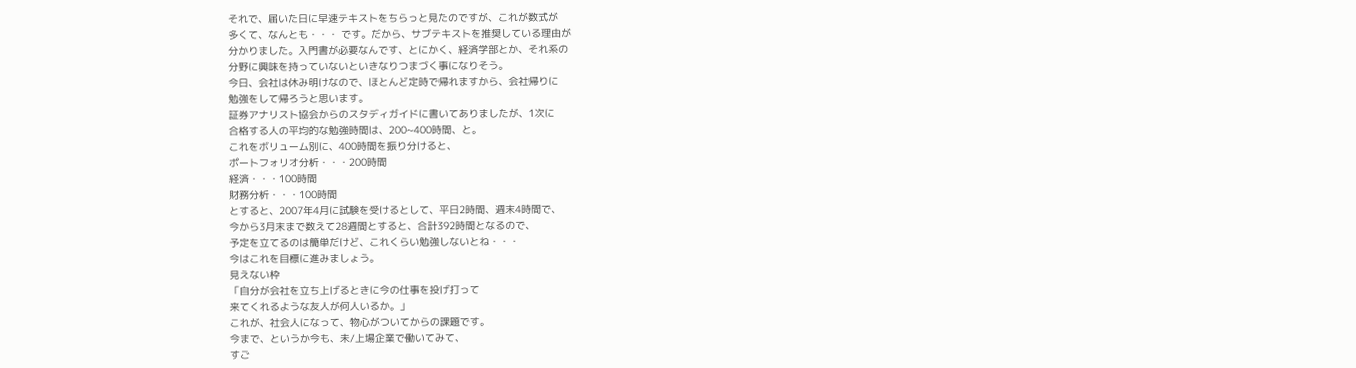それで、届いた日に早速テキストをちらっと見たのですが、これが数式が
多くて、なんとも・・・ です。だから、サブテキストを推奨している理由が
分かりました。入門書が必要なんです、とにかく、経済学部とか、それ系の
分野に興味を持っていないといきなりつまづく事になりそう。
今日、会社は休み明けなので、ほとんど定時で帰れますから、会社帰りに
勉強をして帰ろうと思います。
証券アナリスト協会からのスタディガイドに書いてありましたが、1次に
合格する人の平均的な勉強時間は、200~400時間、と。
これをボリューム別に、400時間を振り分けると、
ポートフォリオ分析・・・200時間
経済・・・100時間
財務分析・・・100時間
とすると、2007年4月に試験を受けるとして、平日2時間、週末4時間で、
今から3月末まで数えて28週間とすると、合計392時間となるので、
予定を立てるのは簡単だけど、これくらい勉強しないとね・・・
今はこれを目標に進みましょう。
見えない枠
「自分が会社を立ち上げるときに今の仕事を投げ打って
来てくれるような友人が何人いるか。」
これが、社会人になって、物心がついてからの課題です。
今まで、というか今も、未/上場企業で働いてみて、
すご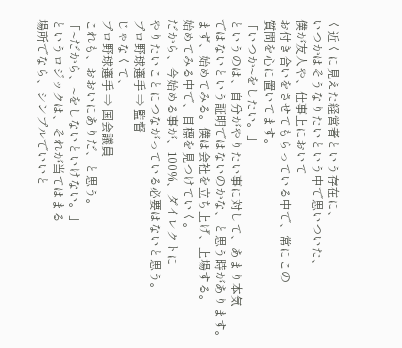く近くに見えた経営者という存在に、
いつかはそうなりたいという中で思いついた、
僕が友人や、仕事上において
お付き合いをさせてもらっている中で、常にこの
質問を心に置いてます。
「いつか~をしたい。」
というのは、自分がやりたい事に対して、あまり本気
ではないという証明ではないのかな、と思う時があります。
まず、始めてみる。僕は会社を立ち上げ、上場する。
始めてみる中で、目標を見つけていく。
だから、今始める事が、100%、ダイレクトに
やりたいことにつながっている必要はないと思う。
プロ野球選手 ⇒ 監督
じゃなくて、
プロ野球選手 ⇒ 国会議員
これも、おおいにありだ、と思う。
「~だから、~をしないといけない。」
というロジックは、それが当てはまる
場所でなら、シンプルでいいと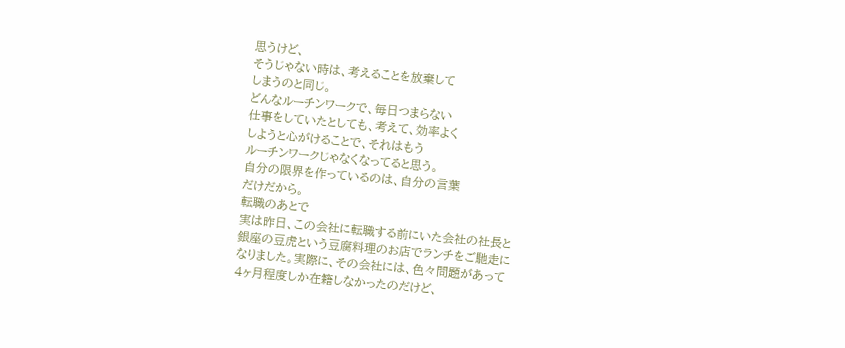思うけど、
そうじゃない時は、考えることを放棄して
しまうのと同じ。
どんなルーチンワークで、毎日つまらない
仕事をしていたとしても、考えて、効率よく
しようと心がけることで、それはもう
ルーチンワークじゃなくなってると思う。
自分の限界を作っているのは、自分の言葉
だけだから。
転職のあとで
実は昨日、この会社に転職する前にいた会社の社長と
銀座の豆虎という豆腐料理のお店でランチをご馳走に
なりました。実際に、その会社には、色々問題があって
4ヶ月程度しか在籍しなかったのだけど、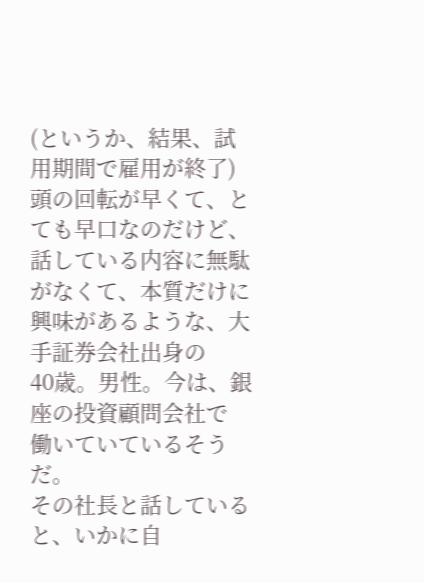(というか、結果、試用期間で雇用が終了)
頭の回転が早くて、とても早口なのだけど、
話している内容に無駄がなくて、本質だけに
興味があるような、大手証券会社出身の
40歳。男性。今は、銀座の投資顧問会社で
働いていているそうだ。
その社長と話していると、いかに自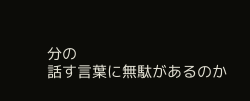分の
話す言葉に無駄があるのか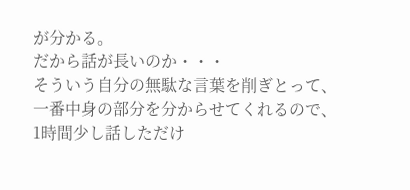が分かる。
だから話が長いのか・・・
そういう自分の無駄な言葉を削ぎとって、
一番中身の部分を分からせてくれるので、
1時間少し話しただけ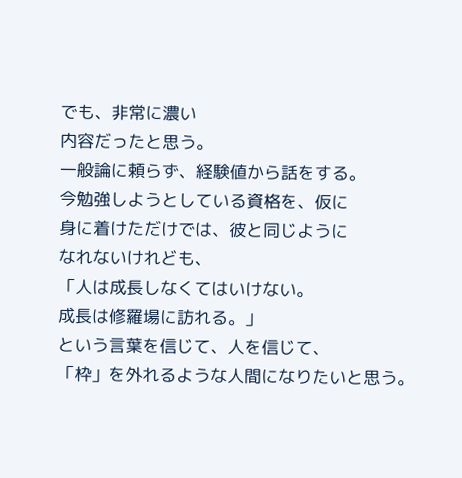でも、非常に濃い
内容だったと思う。
一般論に頼らず、経験値から話をする。
今勉強しようとしている資格を、仮に
身に着けただけでは、彼と同じように
なれないけれども、
「人は成長しなくてはいけない。
成長は修羅場に訪れる。」
という言葉を信じて、人を信じて、
「枠」を外れるような人間になりたいと思う。